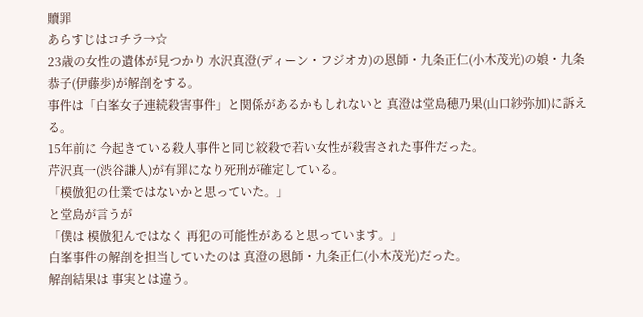贖罪
あらすじはコチラ→☆
23歳の女性の遺体が見つかり 水沢真澄(ディーン・フジオカ)の恩師・九条正仁(小木茂光)の娘・九条恭子(伊藤歩)が解剖をする。
事件は「白峯女子連続殺害事件」と関係があるかもしれないと 真澄は堂島穂乃果(山口紗弥加)に訴える。
15年前に 今起きている殺人事件と同じ絞殺で若い女性が殺害された事件だった。
芹沢真一(渋谷謙人)が有罪になり死刑が確定している。
「模倣犯の仕業ではないかと思っていた。」
と堂島が言うが
「僕は 模倣犯んではなく 再犯の可能性があると思っています。」
白峯事件の解剖を担当していたのは 真澄の恩師・九条正仁(小木茂光)だった。
解剖結果は 事実とは違う。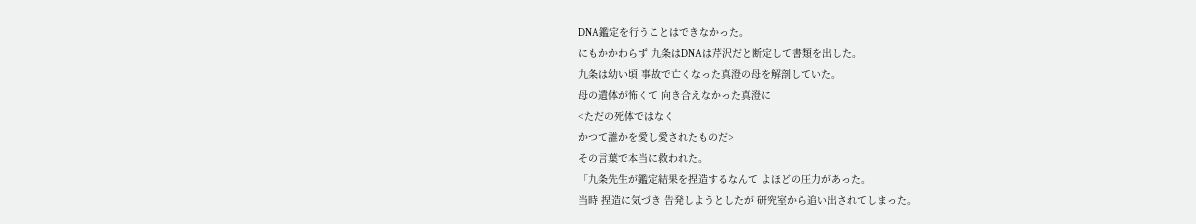DNA鑑定を行うことはできなかった。
にもかかわらず 九条はDNAは芹沢だと断定して書類を出した。
九条は幼い頃 事故で亡くなった真澄の母を解剖していた。
母の遺体が怖くて 向き合えなかった真澄に
<ただの死体ではなく
かつて誰かを愛し愛されたものだ>
その言葉で本当に救われた。
「九条先生が鑑定結果を捏造するなんて よほどの圧力があった。
当時 捏造に気づき 告発しようとしたが 研究室から追い出されてしまった。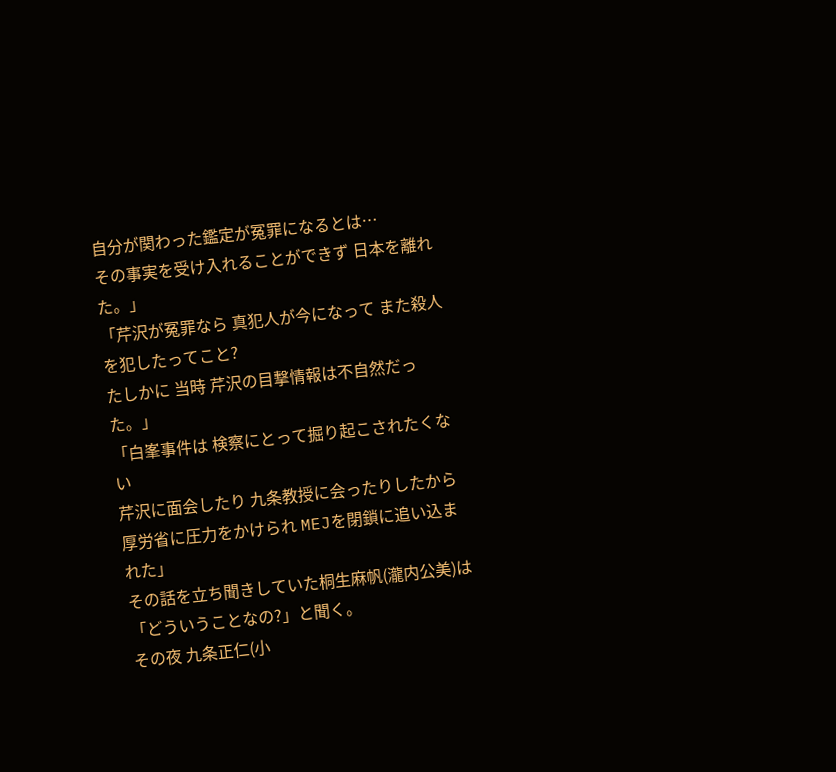自分が関わった鑑定が冤罪になるとは…
その事実を受け入れることができず 日本を離れた。」
「芹沢が冤罪なら 真犯人が今になって また殺人を犯したってこと?
たしかに 当時 芹沢の目撃情報は不自然だった。」
「白峯事件は 検察にとって掘り起こされたくない
芹沢に面会したり 九条教授に会ったりしたから 厚労省に圧力をかけられ MEJを閉鎖に追い込まれた」
その話を立ち聞きしていた桐生麻帆(瀧内公美)は「どういうことなの?」と聞く。
その夜 九条正仁(小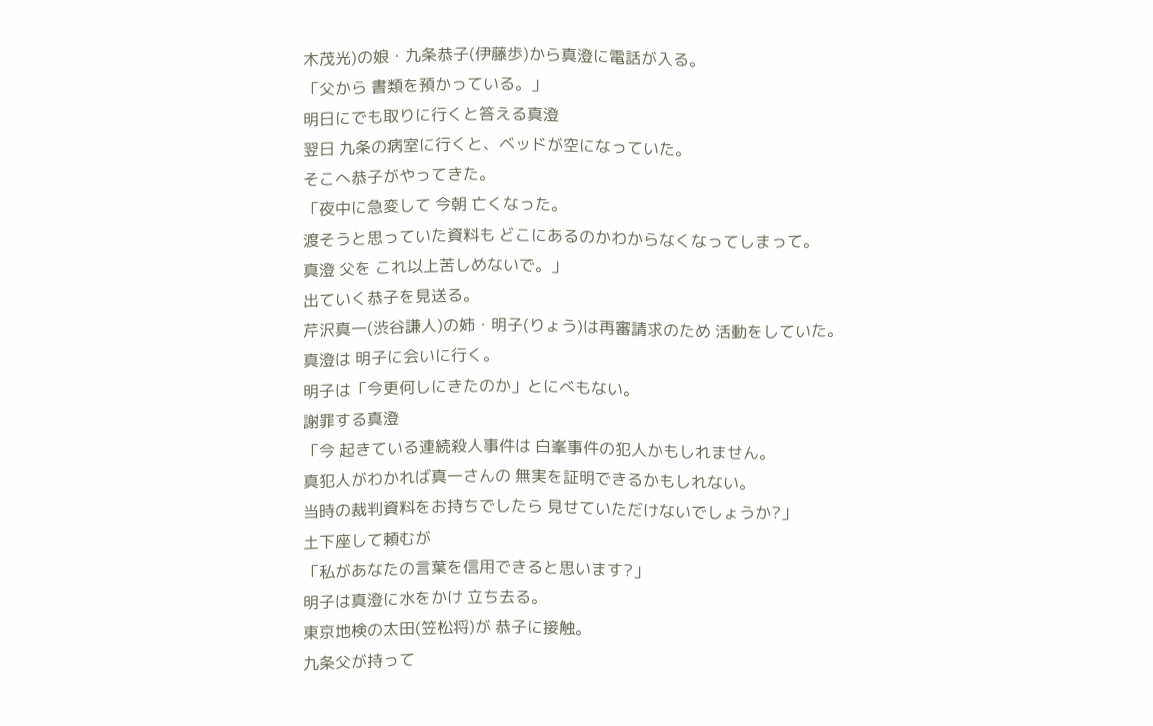木茂光)の娘・九条恭子(伊藤歩)から真澄に電話が入る。
「父から 書類を預かっている。」
明日にでも取りに行くと答える真澄
翌日 九条の病室に行くと、ベッドが空になっていた。
そこへ恭子がやってきた。
「夜中に急変して 今朝 亡くなった。
渡そうと思っていた資料も どこにあるのかわからなくなってしまって。
真澄 父を これ以上苦しめないで。」
出ていく恭子を見送る。
芹沢真一(渋谷謙人)の姉・明子(りょう)は再審請求のため 活動をしていた。
真澄は 明子に会いに行く。
明子は「今更何しにきたのか」とにべもない。
謝罪する真澄
「今 起きている連続殺人事件は 白峯事件の犯人かもしれません。
真犯人がわかれば真一さんの 無実を証明できるかもしれない。
当時の裁判資料をお持ちでしたら 見せていただけないでしょうか?」
土下座して頼むが
「私があなたの言葉を信用できると思います?」
明子は真澄に水をかけ 立ち去る。
東京地検の太田(笠松将)が 恭子に接触。
九条父が持って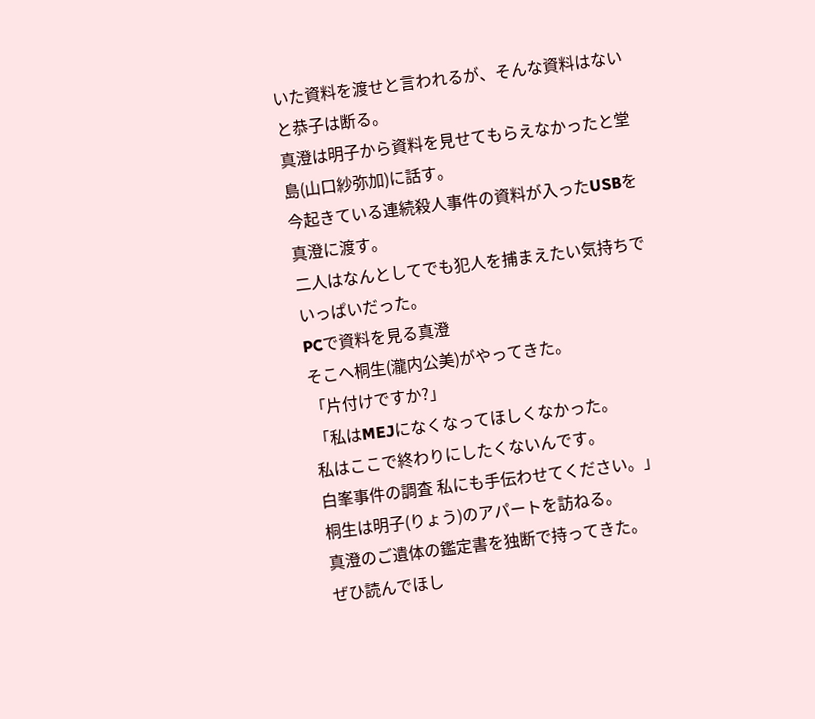いた資料を渡せと言われるが、そんな資料はないと恭子は断る。
真澄は明子から資料を見せてもらえなかったと堂島(山口紗弥加)に話す。
今起きている連続殺人事件の資料が入ったUSBを真澄に渡す。
二人はなんとしてでも犯人を捕まえたい気持ちでいっぱいだった。
PCで資料を見る真澄
そこへ桐生(瀧内公美)がやってきた。
「片付けですか?」
「私はMEJになくなってほしくなかった。
私はここで終わりにしたくないんです。
白峯事件の調査 私にも手伝わせてください。」
桐生は明子(りょう)のアパートを訪ねる。
真澄のご遺体の鑑定書を独断で持ってきた。
ぜひ読んでほし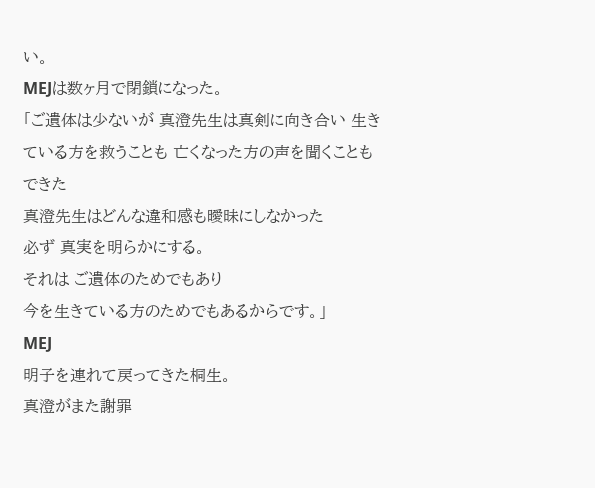い。
MEJは数ヶ月で閉鎖になった。
「ご遺体は少ないが 真澄先生は真剣に向き合い 生きている方を救うことも 亡くなった方の声を聞くこともできた
真澄先生はどんな違和感も曖昧にしなかった
必ず 真実を明らかにする。
それは ご遺体のためでもあり
今を生きている方のためでもあるからです。」
MEJ
明子を連れて戻ってきた桐生。
真澄がまた謝罪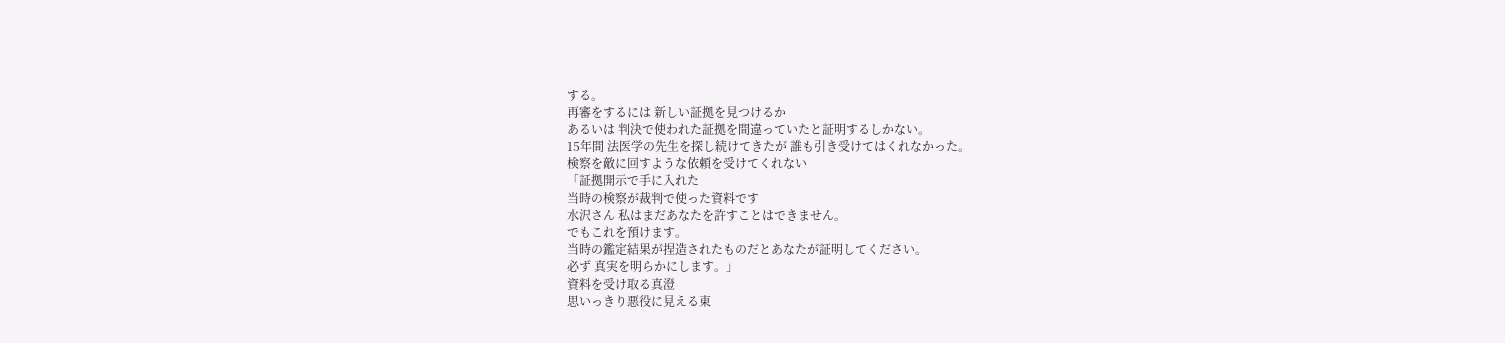する。
再審をするには 新しい証拠を見つけるか
あるいは 判決で使われた証拠を間違っていたと証明するしかない。
15年間 法医学の先生を探し続けてきたが 誰も引き受けてはくれなかった。
検察を敵に回すような依頼を受けてくれない
「証拠開示で手に入れた
当時の検察が裁判で使った資料です
水沢さん 私はまだあなたを許すことはできません。
でもこれを預けます。
当時の鑑定結果が捏造されたものだとあなたが証明してください。
必ず 真実を明らかにします。」
資料を受け取る真澄
思いっきり悪役に見える東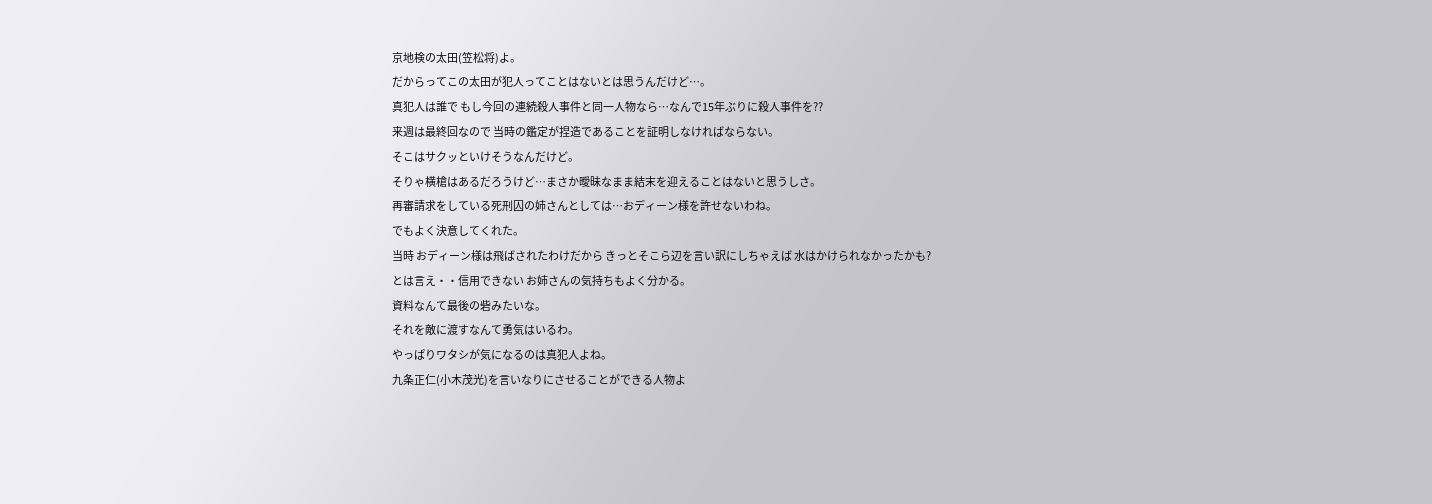京地検の太田(笠松将)よ。
だからってこの太田が犯人ってことはないとは思うんだけど…。
真犯人は誰で もし今回の連続殺人事件と同一人物なら…なんで15年ぶりに殺人事件を??
来週は最終回なので 当時の鑑定が捏造であることを証明しなければならない。
そこはサクッといけそうなんだけど。
そりゃ横槍はあるだろうけど…まさか曖昧なまま結末を迎えることはないと思うしさ。
再審請求をしている死刑囚の姉さんとしては…おディーン様を許せないわね。
でもよく決意してくれた。
当時 おディーン様は飛ばされたわけだから きっとそこら辺を言い訳にしちゃえば 水はかけられなかったかも?
とは言え・・信用できない お姉さんの気持ちもよく分かる。
資料なんて最後の砦みたいな。
それを敵に渡すなんて勇気はいるわ。
やっぱりワタシが気になるのは真犯人よね。
九条正仁(小木茂光)を言いなりにさせることができる人物よ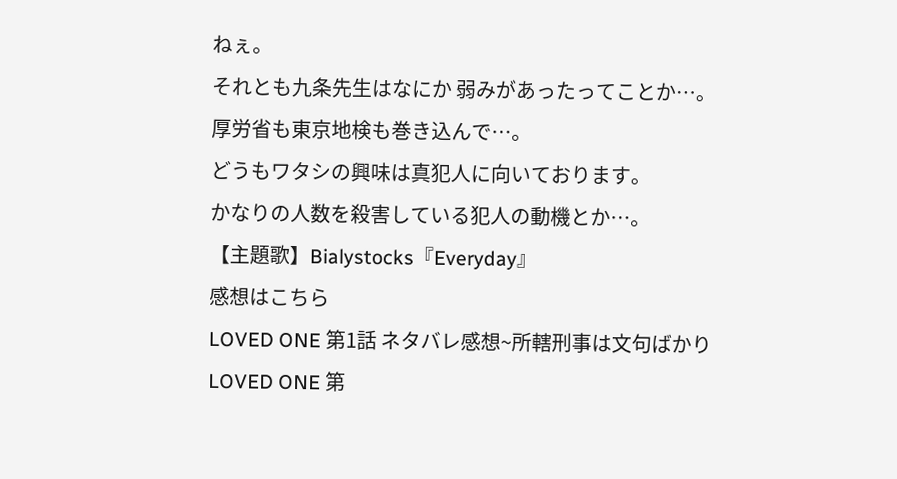ねぇ。
それとも九条先生はなにか 弱みがあったってことか…。
厚労省も東京地検も巻き込んで…。
どうもワタシの興味は真犯人に向いております。
かなりの人数を殺害している犯人の動機とか…。
【主題歌】Bialystocks『Everyday』
感想はこちら
LOVED ONE 第1話 ネタバレ感想~所轄刑事は文句ばかり
LOVED ONE 第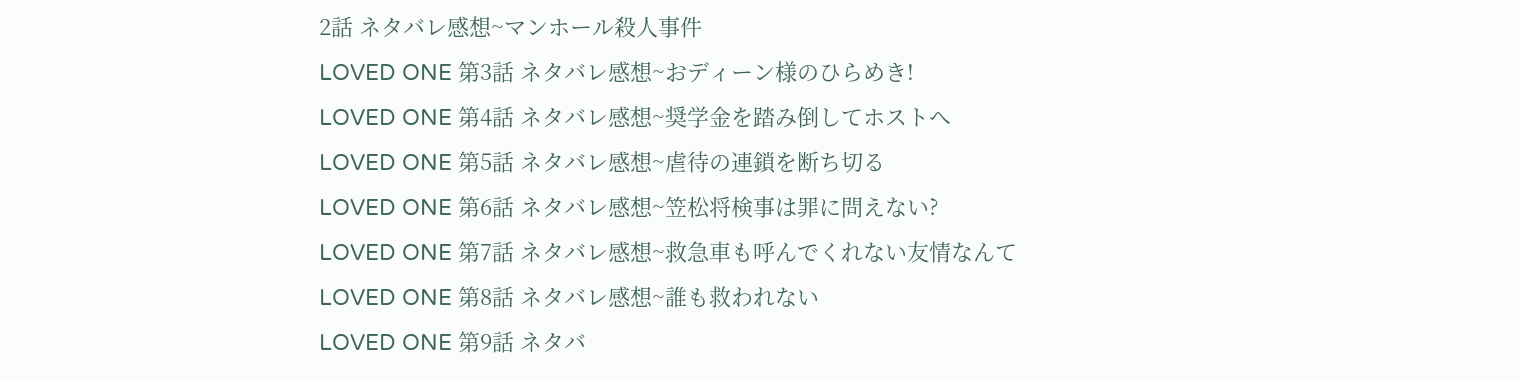2話 ネタバレ感想~マンホール殺人事件
LOVED ONE 第3話 ネタバレ感想~おディーン様のひらめき!
LOVED ONE 第4話 ネタバレ感想~奨学金を踏み倒してホストへ
LOVED ONE 第5話 ネタバレ感想~虐待の連鎖を断ち切る
LOVED ONE 第6話 ネタバレ感想~笠松将検事は罪に問えない?
LOVED ONE 第7話 ネタバレ感想~救急車も呼んでくれない友情なんて
LOVED ONE 第8話 ネタバレ感想~誰も救われない
LOVED ONE 第9話 ネタバ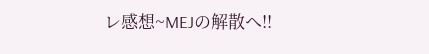レ感想~MEJの解散へ!!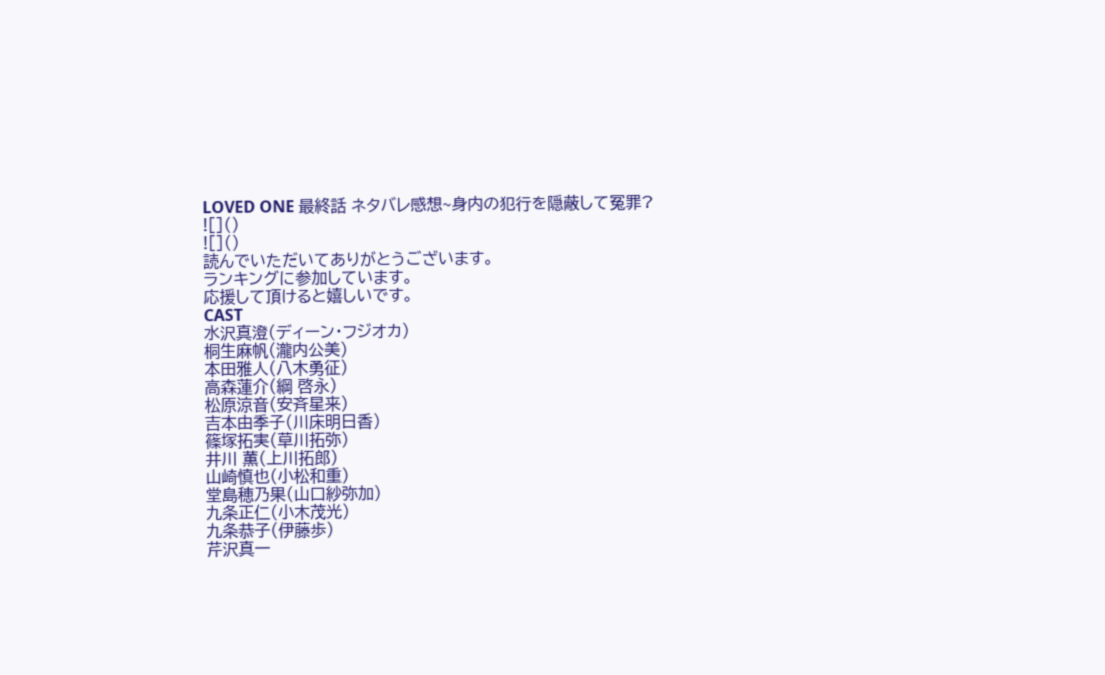LOVED ONE 最終話 ネタバレ感想~身内の犯行を隠蔽して冤罪?
![]()
![]()
読んでいただいてありがとうございます。
ランキングに参加しています。
応援して頂けると嬉しいです。
CAST
水沢真澄(ディーン・フジオカ)
桐生麻帆(瀧内公美)
本田雅人(八木勇征)
高森蓮介(綱 啓永)
松原涼音(安斉星来)
吉本由季子(川床明日香)
篠塚拓実(草川拓弥)
井川 薫(上川拓郎)
山崎慎也(小松和重)
堂島穂乃果(山口紗弥加)
九条正仁(小木茂光)
九条恭子(伊藤歩)
芹沢真一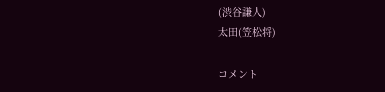(渋谷謙人)
太田(笠松将)

コメント